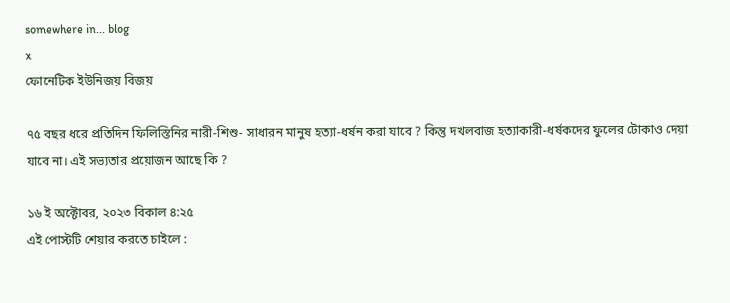somewhere in... blog
x
ফোনেটিক ইউনিজয় বিজয়

৭৫ বছর ধরে প্রতিদিন ফিলিস্তিনির নারী-শিশু- সাধারন মানুষ হত্যা-ধর্ষন করা যাবে ? কিন্তু দখলবাজ হত্যাকারী-ধর্ষকদের ফুলের টোকাও দেয়া যাবে না। এই সভ্যতার প্রয়োজন আছে কি ?

১৬ ই অক্টোবর, ২০২৩ বিকাল ৪:২৫
এই পোস্টটি শেয়ার করতে চাইলে :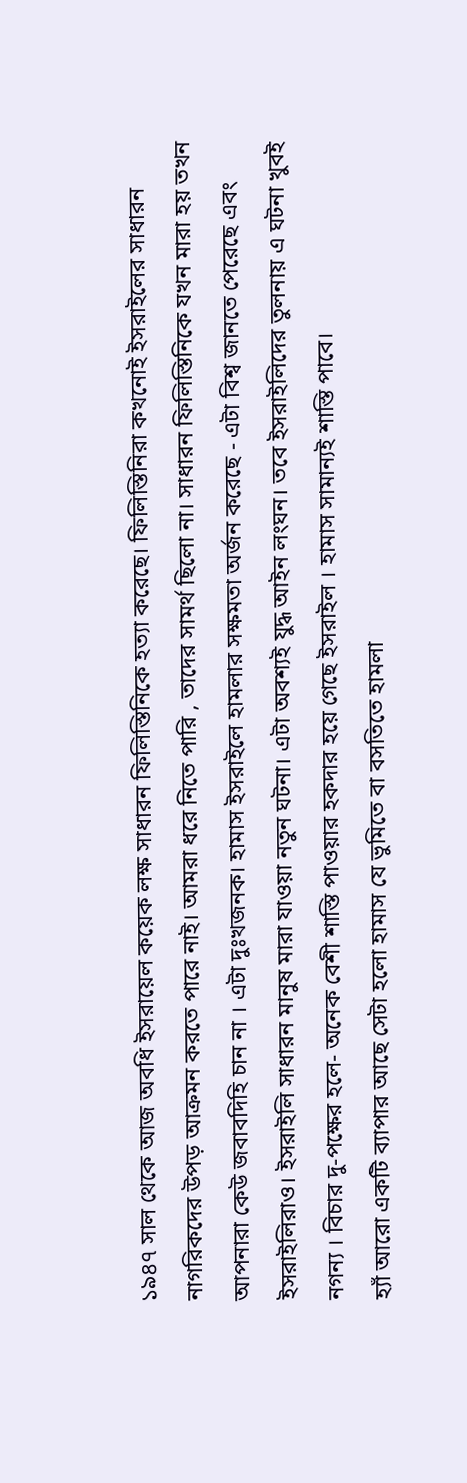১৯৪৭ সাল থেকে আজ অবধি ইসরায়েল কয়েক লক্ষ সাধারন ফিলিস্তিনিকে হত্যা করেছে। ফিলিস্তিনিরা কখনোই ইসরাইলের সাধারন নাগরিকদের উপড় আক্রমন করতে পারে নাই। আমরা ধরে নিতে পারি , তাদের সামর্থ ছিলো না। সাধারন ফিলিস্তিনিকে যখন মারা হয় তখন আপনারা কেউ জবাবদিহি চান না । এটা দুঃখজনক। হামাস ইসরাইলে হামলার সক্ষমতা অর্জন করেছে - এটা বিশ্ব জানতে পেরেছে এবং ইসরাইলিরাও। ইসরাইলি সাধারন মানুষ মারা যাওয়া নতুন ঘটনা। এটা অবশ্যই যুদ্ধ আইন লংঘন। তবে ইসরাইলিদের তুলনায় এ ঘটনা খুবই নগন্য । বিচার দু-পক্ষের হলে- অনেক বেশী শাস্তি পাওয়ার হকদার হয়ে গেছে ইসরাইল । হামাস সামান্যই শাস্তি পাবে।
হ্যাঁ আরো একটি ব্যাপার আছে সেটা হলো হামাস যে ভুমিতে বা বসতিতে হামলা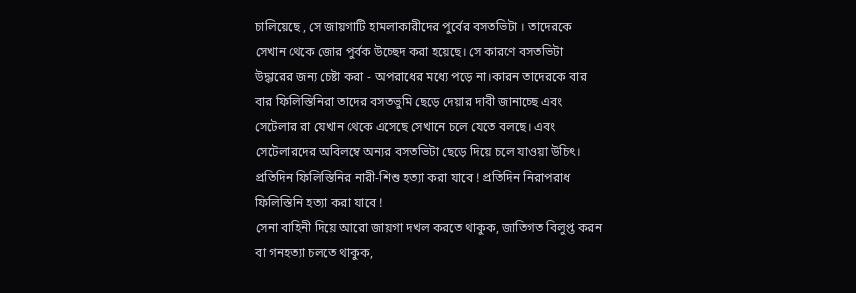চালিয়েছে , সে জায়গাটি হামলাকারীদের পুর্বের বসতভিটা । তাদেরকে সেখান থেকে জোর পুর্বক উচ্ছেদ করা হয়েছে। সে কারণে বসতভিটা উদ্ধারের জন্য চেষ্টা করা - অপরাধের মধ্যে পড়ে না।কারন তাদেরকে বার বার ফিলিস্তিনিরা তাদের বসতভুমি ছেড়ে দেয়ার দাবী জানাচ্ছে এবং সেটেলার রা যেখান থেকে এসেছে সেখানে চলে যেতে বলছে। এবং সেটেলারদের অবিলম্বে অন্যর বসতভিটা ছেড়ে দিয়ে চলে যাওয়া উচিৎ।
প্রতিদিন ফিলিস্তিনির নারী-শিশু হত্যা করা যাবে ! প্রতিদিন নিরাপরাধ ফিলিস্তিনি হত্যা করা যাবে !
সেনা বাহিনী দিয়ে আরো জায়গা দখল করতে থাকুক, জাতিগত বিলুপ্ত করন বা গনহত্যা চলতে থাকুক,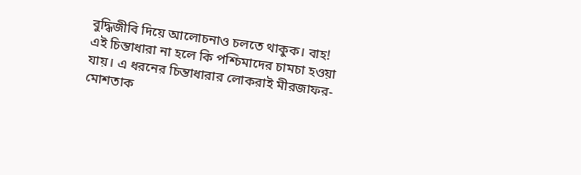বুদ্ধিজীবি দিয়ে আলোচনাও চলতে থাকুক। বাহ! এই চিন্তাধারা না হলে কি পশ্চিমাদের চামচা হওয়া যায়। এ ধরনের চিন্তাধারার লোকরাই মীরজাফর-মোশতাক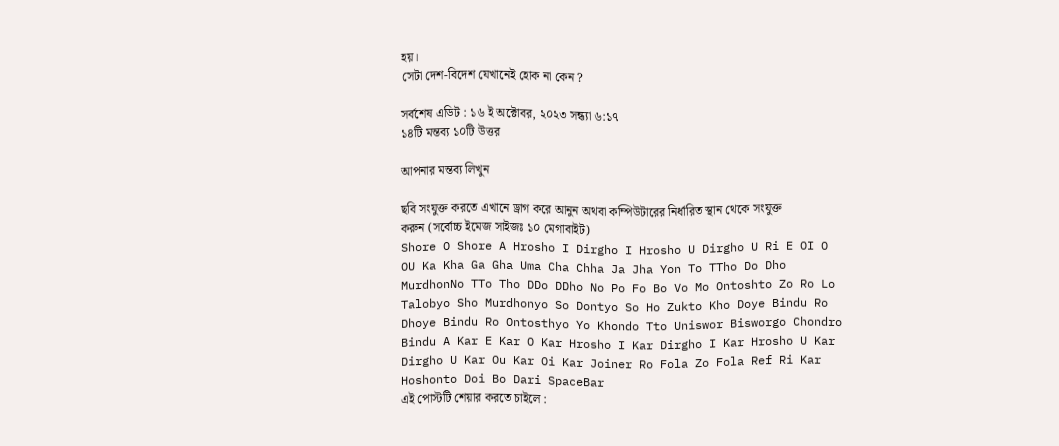হয়।
সেটা দেশ-বিদেশ যেখানেই হোক না কেন ?

সর্বশেষ এডিট : ১৬ ই অক্টোবর, ২০২৩ সন্ধ্যা ৬:১৭
১৪টি মন্তব্য ১০টি উত্তর

আপনার মন্তব্য লিখুন

ছবি সংযুক্ত করতে এখানে ড্রাগ করে আনুন অথবা কম্পিউটারের নির্ধারিত স্থান থেকে সংযুক্ত করুন (সর্বোচ্চ ইমেজ সাইজঃ ১০ মেগাবাইট)
Shore O Shore A Hrosho I Dirgho I Hrosho U Dirgho U Ri E OI O OU Ka Kha Ga Gha Uma Cha Chha Ja Jha Yon To TTho Do Dho MurdhonNo TTo Tho DDo DDho No Po Fo Bo Vo Mo Ontoshto Zo Ro Lo Talobyo Sho Murdhonyo So Dontyo So Ho Zukto Kho Doye Bindu Ro Dhoye Bindu Ro Ontosthyo Yo Khondo Tto Uniswor Bisworgo Chondro Bindu A Kar E Kar O Kar Hrosho I Kar Dirgho I Kar Hrosho U Kar Dirgho U Kar Ou Kar Oi Kar Joiner Ro Fola Zo Fola Ref Ri Kar Hoshonto Doi Bo Dari SpaceBar
এই পোস্টটি শেয়ার করতে চাইলে :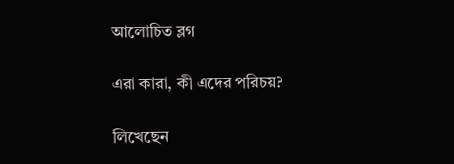আলোচিত ব্লগ

এরা কারা, কী এদের পরিচয়?

লিখেছেন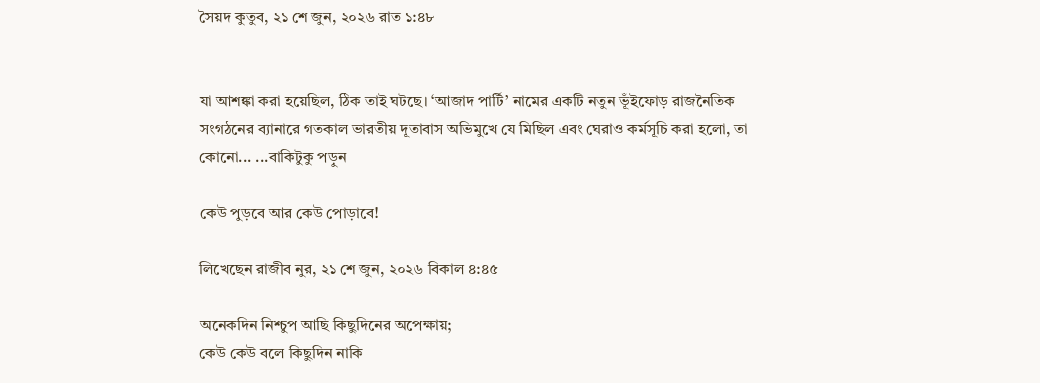সৈয়দ কুতুব, ২১ শে জুন, ২০২৬ রাত ১:৪৮


যা আশঙ্কা করা হয়েছিল, ঠিক তাই ঘটছে। ‘আজাদ পার্টি’ নামের একটি নতুন ভূঁইফোড় রাজনৈতিক সংগঠনের ব্যানারে গতকাল ভারতীয় দূতাবাস অভিমুখে যে মিছিল এবং ঘেরাও কর্মসূচি করা হলো, তা কোনো... ...বাকিটুকু পড়ুন

কেউ পুড়বে আর কেউ পোড়াবে!

লিখেছেন রাজীব নুর, ২১ শে জুন, ২০২৬ বিকাল ৪:৪৫

অনেকদিন নিশ্চুপ আছি কিছুদিনের অপেক্ষায়;
কেউ কেউ বলে কিছুদিন নাকি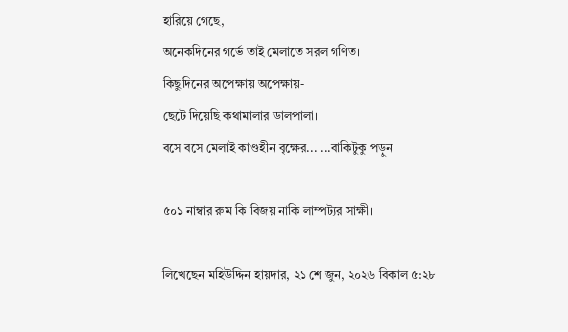হারিয়ে গেছে,
অনেকদিনের গর্ভে তাই মেলাতে সরল গণিত।
কিছুদিনের অপেক্ষায় অপেক্ষায়-
ছেটে দিয়েছি কথামালার ডালপালা।
বসে বসে মেলাই কাণ্ডহীন বৃক্ষের... ...বাকিটুকু পড়ুন

৫০১ নাম্বার রুম কি বিজয় নাকি লাম্পট্যর সাক্ষী।

লিখেছেন মহিউদ্দিন হায়দার, ২১ শে জুন, ২০২৬ বিকাল ৫:২৮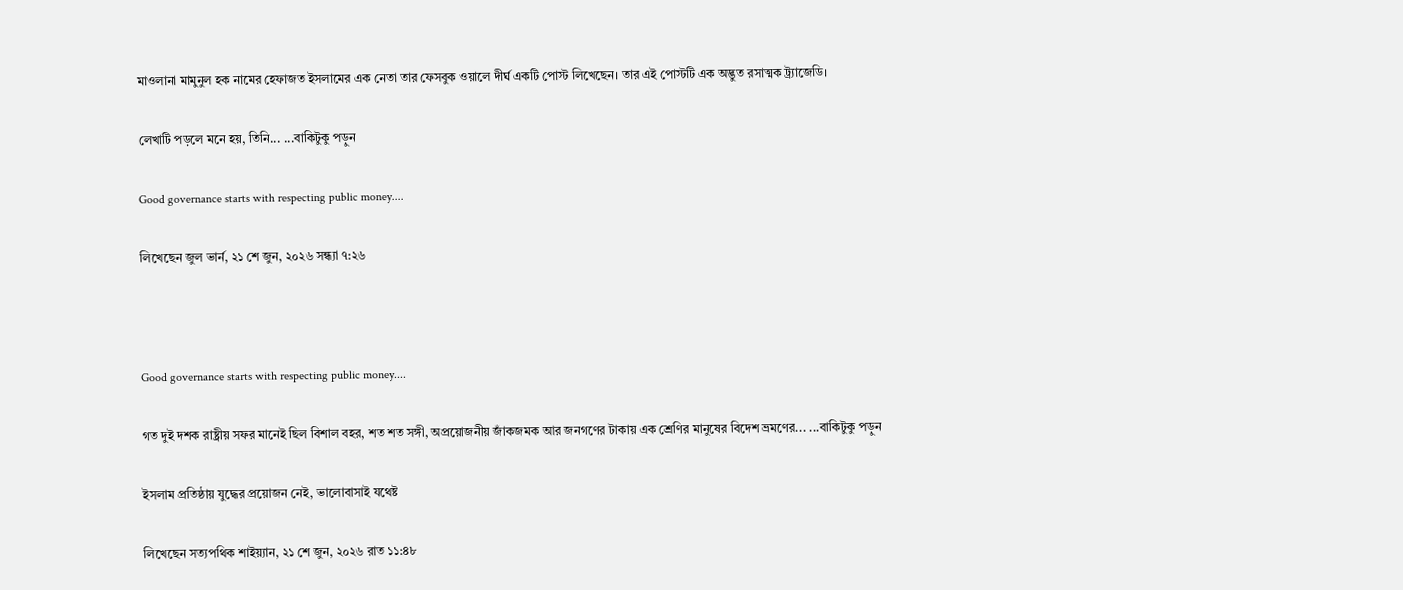মাওলানা মামুনুল হক নামের হেফাজত ইসলামের এক নেতা তার ফেসবুক ওয়ালে দীর্ঘ একটি পোস্ট লিখেছেন। তার এই পোস্টটি এক অদ্ভুত রসাত্মক ট্র্যাজেডি।

লেখাটি পড়লে মনে হয়, তিনি... ...বাকিটুকু পড়ুন

Good governance starts with respecting public money....

লিখেছেন জুল ভার্ন, ২১ শে জুন, ২০২৬ সন্ধ্যা ৭:২৬



Good governance starts with respecting public money....

গত দুই দশক রাষ্ট্রীয় সফর মানেই ছিল বিশাল বহর, শত শত সঙ্গী, অপ্রয়োজনীয় জাঁকজমক আর জনগণের টাকায় এক শ্রেণির মানুষের বিদেশ ভ্রমণের... ...বাকিটুকু পড়ুন

ইসলাম প্রতিষ্ঠায় যুদ্ধের প্রয়োজন নেই, ভালোবাসাই যথেষ্ট

লিখেছেন সত্যপথিক শাইয়্যান, ২১ শে জুন, ২০২৬ রাত ১১:৪৮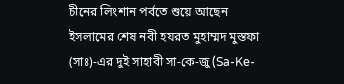চীনের লিংশান পর্বতে শুয়ে আছেন ইসলামের শেষ নবী হযরত মুহাম্মদ মুস্তফা (সাঃ)-এর দুই সাহাবী সা-কে-জু (Sa-Ke-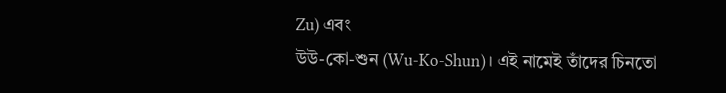Zu) এবং
উউ-কো-শুন (Wu-Ko-Shun)। এই নামেই তাঁদের চিনতো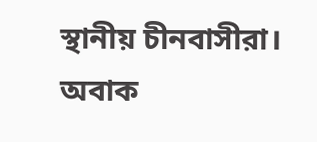স্থানীয় চীনবাসীরা। অবাক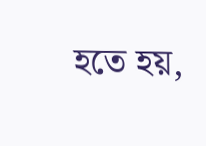হতে হয়,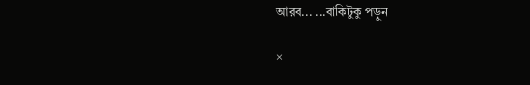আরব... ...বাকিটুকু পড়ুন

×